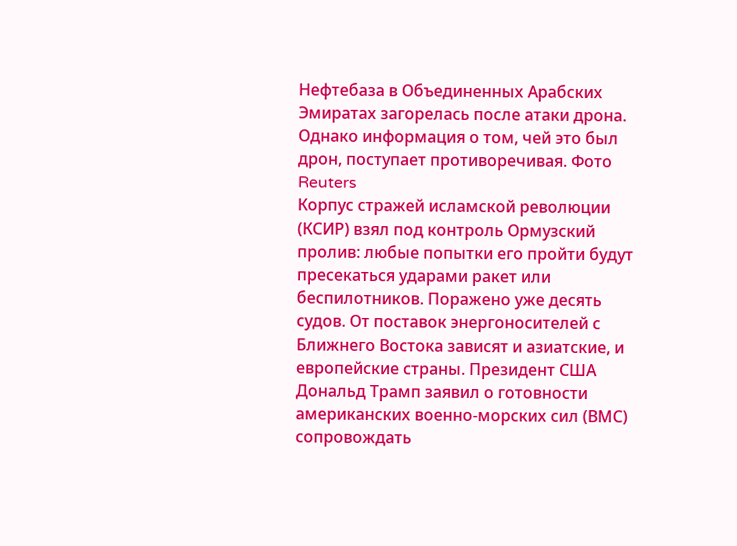Нефтебаза в Объединенных Арабских Эмиратах загорелась после атаки дрона. Однако информация о том, чей это был дрон, поступает противоречивая. Фото Reuters
Корпус стражей исламской революции (КСИР) взял под контроль Ормузский пролив: любые попытки его пройти будут пресекаться ударами ракет или беспилотников. Поражено уже десять судов. От поставок энергоносителей с Ближнего Востока зависят и азиатские, и европейские страны. Президент США Дональд Трамп заявил о готовности американских военно-морских сил (ВМС) сопровождать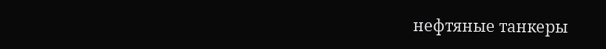нефтяные танкеры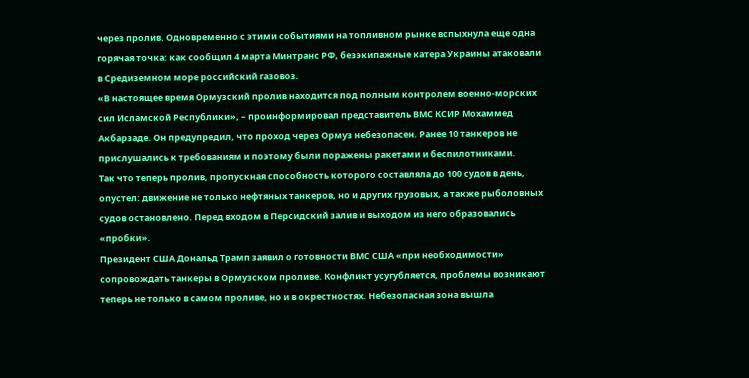через пролив. Одновременно с этими событиями на топливном рынке вспыхнула еще одна горячая точка: как сообщил 4 марта Минтранс РФ, безэкипажные катера Украины атаковали в Средиземном море российский газовоз.
«В настоящее время Ормузский пролив находится под полным контролем военно-морских сил Исламской Республики», – проинформировал представитель ВМС КСИР Мохаммед Акбарзаде. Он предупредил, что проход через Ормуз небезопасен. Ранее 10 танкеров не прислушались к требованиям и поэтому были поражены ракетами и беспилотниками.
Так что теперь пролив, пропускная способность которого составляла до 100 судов в день, опустел: движение не только нефтяных танкеров, но и других грузовых, а также рыболовных судов остановлено. Перед входом в Персидский залив и выходом из него образовались «пробки».
Президент США Дональд Трамп заявил о готовности ВМС США «при необходимости» сопровождать танкеры в Ормузском проливе. Конфликт усугубляется, проблемы возникают теперь не только в самом проливе, но и в окрестностях. Небезопасная зона вышла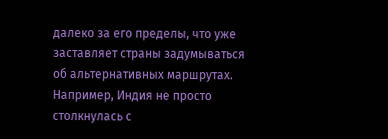далеко за его пределы, что уже заставляет страны задумываться об альтернативных маршрутах.
Например, Индия не просто столкнулась с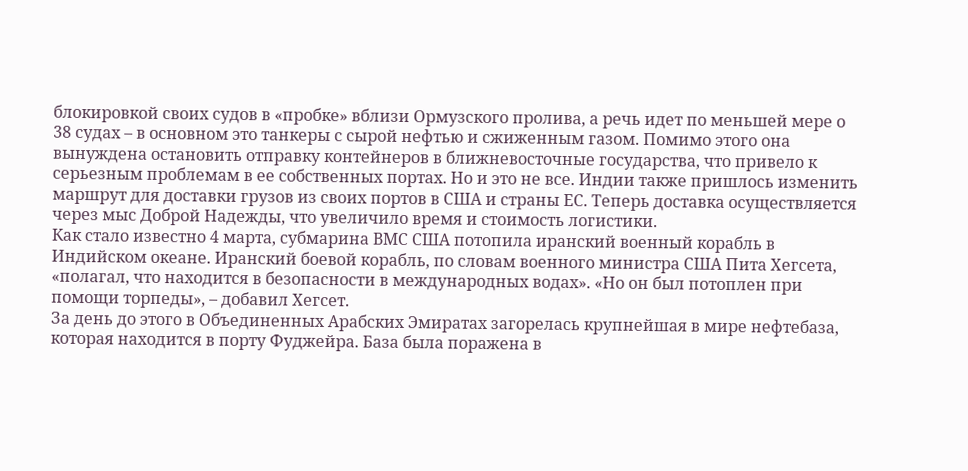блокировкой своих судов в «пробке» вблизи Ормузского пролива, а речь идет по меньшей мере о 38 судах – в основном это танкеры с сырой нефтью и сжиженным газом. Помимо этого она вынуждена остановить отправку контейнеров в ближневосточные государства, что привело к серьезным проблемам в ее собственных портах. Но и это не все. Индии также пришлось изменить маршрут для доставки грузов из своих портов в США и страны ЕС. Теперь доставка осуществляется через мыс Доброй Надежды, что увеличило время и стоимость логистики.
Как стало известно 4 марта, субмарина ВМС США потопила иранский военный корабль в Индийском океане. Иранский боевой корабль, по словам военного министра США Пита Хегсета, «полагал, что находится в безопасности в международных водах». «Но он был потоплен при помощи торпеды», – добавил Хегсет.
За день до этого в Объединенных Арабских Эмиратах загорелась крупнейшая в мире нефтебаза, которая находится в порту Фуджейра. База была поражена в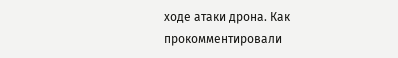ходе атаки дрона. Как прокомментировали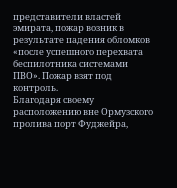представители властей эмирата, пожар возник в результате падения обломков «после успешного перехвата беспилотника системами ПВО». Пожар взят под контроль.
Благодаря своему расположению вне Ормузского пролива порт Фуджейра,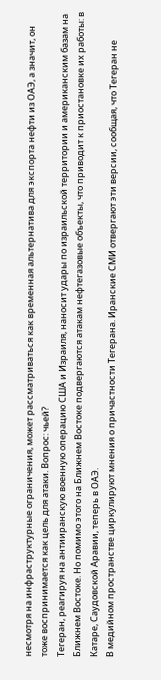несмотря на инфраструктурные ограничения, может рассматриваться как временная альтернатива для экспорта нефти из ОАЭ, а значит, он тоже воспринимается как цель для атаки. Вопрос: чьей?
Тегеран, реагируя на антииранскую военную операцию США и Израиля, наносит удары по израильской территории и американским базам на Ближнем Востоке. Но помимо этого на Ближнем Востоке подвергаются атакам нефтегазовые объекты, что приводит к приостановке их работы: в Катаре, Саудовской Аравии, теперь в ОАЭ.
В медийном пространстве циркулируют мнения о причастности Тегерана. Иранские СМИ отвергают эти версии, сообщая, что Тегеран не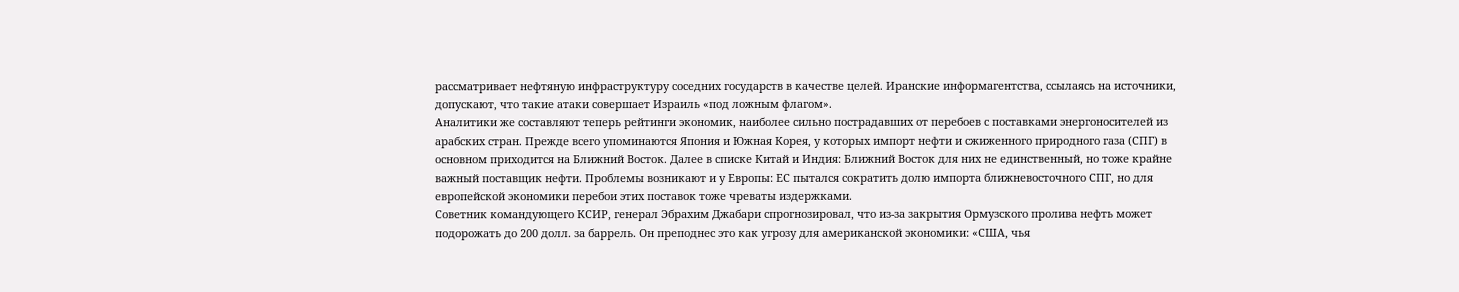рассматривает нефтяную инфраструктуру соседних государств в качестве целей. Иранские информагентства, ссылаясь на источники, допускают, что такие атаки совершает Израиль «под ложным флагом».
Аналитики же составляют теперь рейтинги экономик, наиболее сильно пострадавших от перебоев с поставками энергоносителей из арабских стран. Прежде всего упоминаются Япония и Южная Корея, у которых импорт нефти и сжиженного природного газа (СПГ) в основном приходится на Ближний Восток. Далее в списке Китай и Индия: Ближний Восток для них не единственный, но тоже крайне важный поставщик нефти. Проблемы возникают и у Европы: ЕС пытался сократить долю импорта ближневосточного СПГ, но для европейской экономики перебои этих поставок тоже чреваты издержками.
Советник командующего КСИР, генерал Эбрахим Джабари спрогнозировал, что из-за закрытия Ормузского пролива нефть может подорожать до 200 долл. за баррель. Он преподнес это как угрозу для американской экономики: «США, чья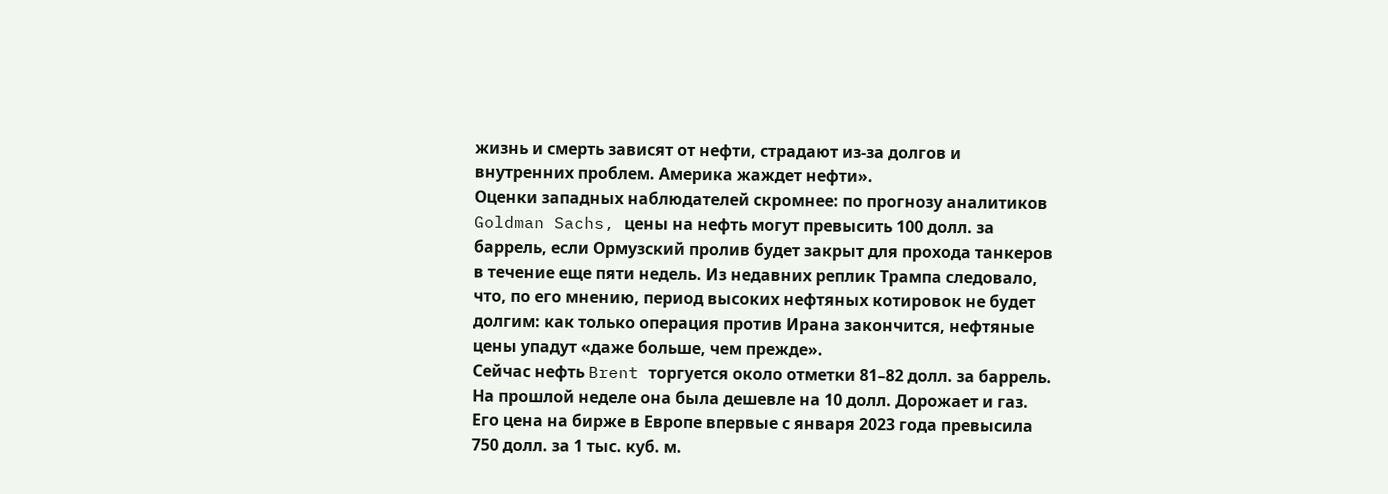жизнь и смерть зависят от нефти, страдают из-за долгов и внутренних проблем. Америка жаждет нефти».
Оценки западных наблюдателей скромнее: по прогнозу аналитиков Goldman Sachs, цены на нефть могут превысить 100 долл. за баррель, если Ормузский пролив будет закрыт для прохода танкеров в течение еще пяти недель. Из недавних реплик Трампа следовало, что, по его мнению, период высоких нефтяных котировок не будет долгим: как только операция против Ирана закончится, нефтяные цены упадут «даже больше, чем прежде».
Сейчас нефть Brent торгуется около отметки 81–82 долл. за баррель. На прошлой неделе она была дешевле на 10 долл. Дорожает и газ. Его цена на бирже в Европе впервые с января 2023 года превысила 750 долл. за 1 тыс. куб. м.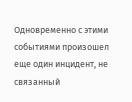Одновременно с этими событиями произошел еще один инцидент, не связанный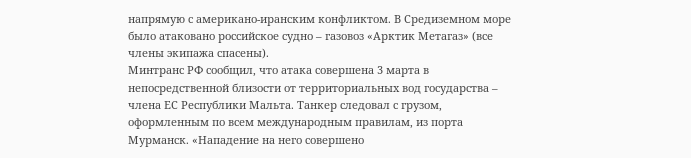напрямую с американо-иранским конфликтом. В Средиземном море было атаковано российское судно – газовоз «Арктик Метагаз» (все члены экипажа спасены).
Минтранс РФ сообщил, что атака совершена 3 марта в непосредственной близости от территориальных вод государства – члена ЕС Республики Мальта. Танкер следовал с грузом, оформленным по всем международным правилам, из порта Мурманск. «Нападение на него совершено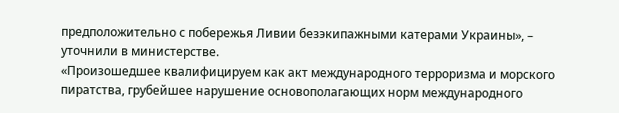предположительно с побережья Ливии безэкипажными катерами Украины», – уточнили в министерстве.
«Произошедшее квалифицируем как акт международного терроризма и морского пиратства, грубейшее нарушение основополагающих норм международного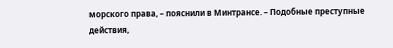морского права, – пояснили в Минтрансе. – Подобные преступные действия,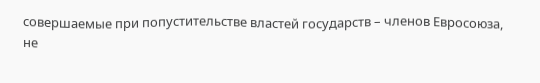совершаемые при попустительстве властей государств – членов Евросоюза, не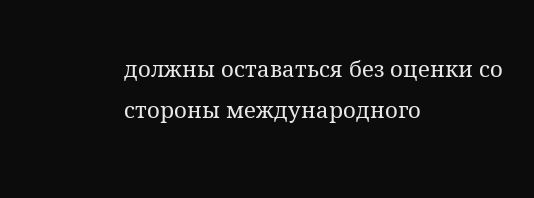должны оставаться без оценки со стороны международного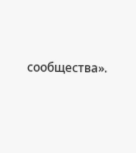сообщества».